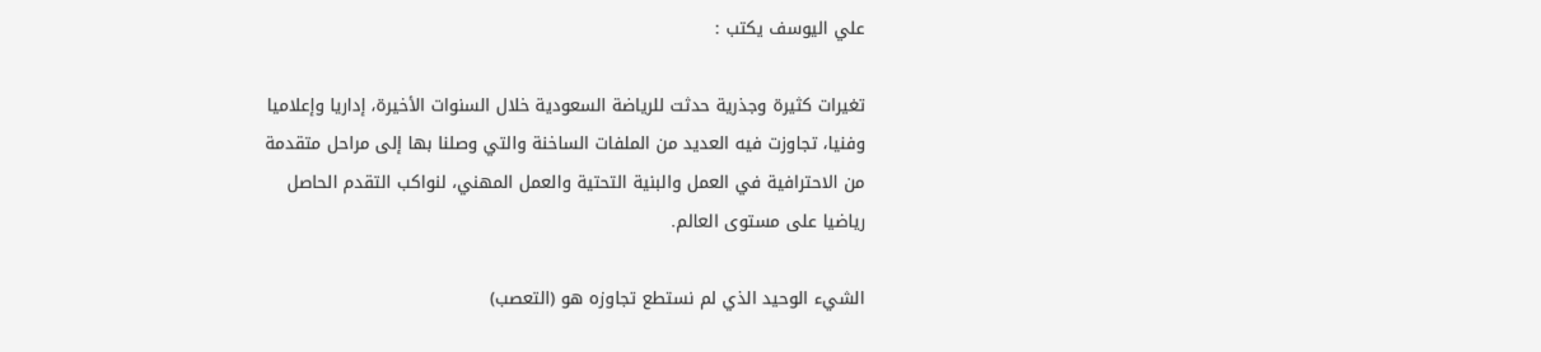علي اليوسف يكتب :

تغيرات كثيرة وجذرية حدثت للرياضة السعودية خلال السنوات الأخيرة، إداريا وإعلاميا وفنيا، تجاوزت فيه العديد من الملفات الساخنة والتي وصلنا بها إلى مراحل متقدمة من الاحترافية في العمل والبنية التحتية والعمل المهني، لنواكب التقدم الحاصل رياضيا على مستوى العالم.

الشيء الوحيد الذي لم نستطع تجاوزه هو (التعصب)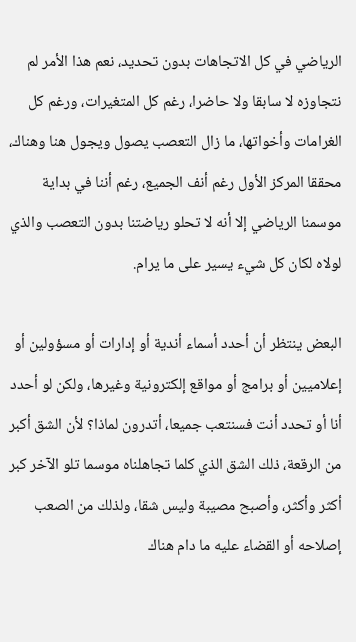الرياضي في كل الاتجاهات بدون تحديد، نعم هذا الأمر لم نتجاوزه لا سابقا ولا حاضرا، رغم كل المتغيرات، ورغم كل الغرامات وأخواتها، ما زال التعصب يصول ويجول هنا وهناك، محققا المركز الأول رغم أنف الجميع، رغم أننا في بداية موسمنا الرياضي إلا أنه لا تحلو رياضتنا بدون التعصب والذي لولاه لكان كل شيء يسير على ما يرام.

البعض ينتظر أن أحدد أسماء أندية أو إدارات أو مسؤولين أو إعلاميين أو برامج أو مواقع إلكترونية وغيرها، ولكن لو أحدد أنا أو تحدد أنت فسنتعب جميعا، أتدرون لماذا؟ لأن الشق أكبر من الرقعة، ذلك الشق الذي كلما تجاهلناه موسما تلو الآخر كبر أكثر وأكثر، وأصبح مصيبة وليس شقا، ولذلك من الصعب إصلاحه أو القضاء عليه ما دام هناك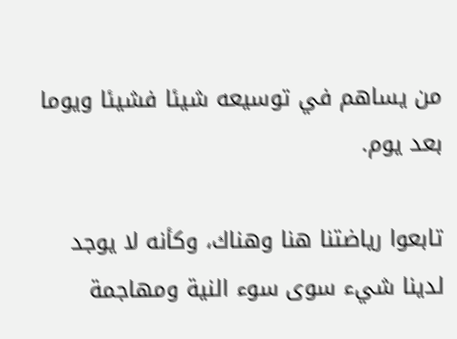من يساهم في توسيعه شيئا فشيئا ويوما بعد يوم.

تابعوا رياضتنا هنا وهناك، وكأنه لا يوجد لدينا شيء سوى سوء النية ومهاجمة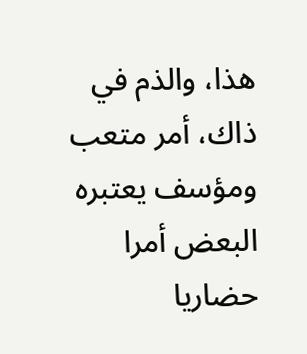هذا، والذم في ذاك، أمر متعب ومؤسف يعتبره البعض أمرا حضاريا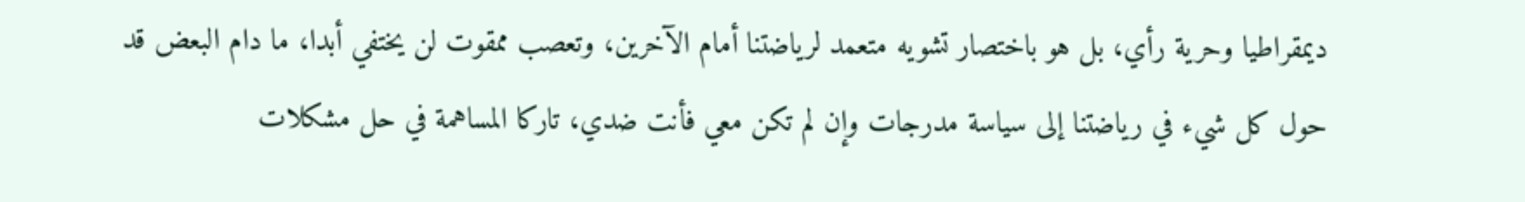ديمقراطيا وحرية رأي، بل هو باختصار تشويه متعمد لرياضتنا أمام الآخرين، وتعصب ممقوت لن يختفي أبدا، ما دام البعض قد حول كل شيء في رياضتنا إلى سياسة مدرجات وإن لم تكن معي فأنت ضدي، تاركا المساهمة في حل مشكلات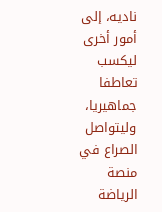ناديه، إلى أمور أخرى ليكسب تعاطفا جماهيريا، وليتواصل الصراع في منصة الرياضة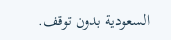السعودية بدون توقف.